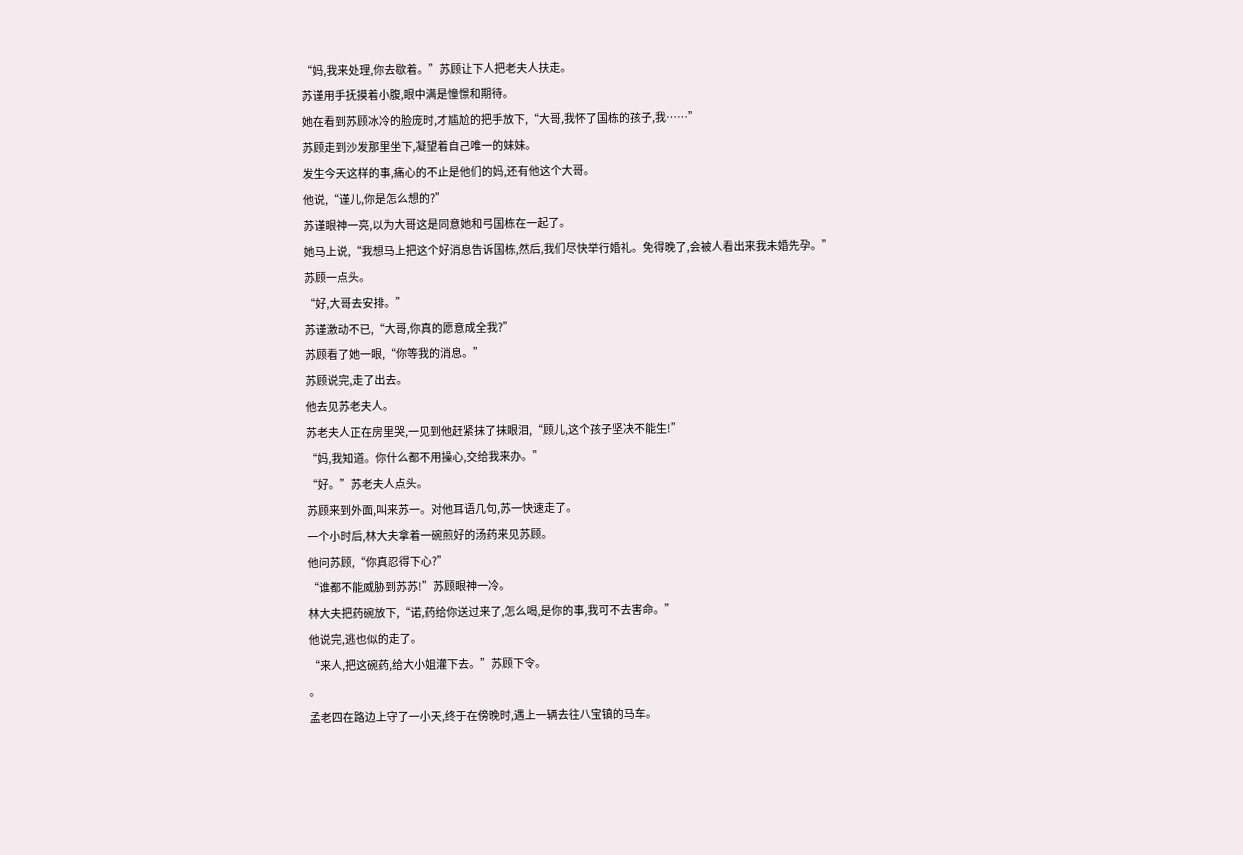“妈,我来处理,你去歇着。”苏顾让下人把老夫人扶走。
苏谨用手抚摸着小腹,眼中满是憧憬和期待。
她在看到苏顾冰冷的脸庞时,才尴尬的把手放下,“大哥,我怀了国栋的孩子,我……”
苏顾走到沙发那里坐下,凝望着自己唯一的妹妹。
发生今天这样的事,痛心的不止是他们的妈,还有他这个大哥。
他说,“谨儿,你是怎么想的?”
苏谨眼神一亮,以为大哥这是同意她和弓国栋在一起了。
她马上说,“我想马上把这个好消息告诉国栋,然后,我们尽快举行婚礼。免得晚了,会被人看出来我未婚先孕。”
苏顾一点头。
“好,大哥去安排。”
苏谨激动不已,“大哥,你真的愿意成全我?”
苏顾看了她一眼,“你等我的消息。”
苏顾说完,走了出去。
他去见苏老夫人。
苏老夫人正在房里哭,一见到他赶紧抹了抹眼泪,“顾儿,这个孩子坚决不能生!”
“妈,我知道。你什么都不用操心,交给我来办。”
“好。”苏老夫人点头。
苏顾来到外面,叫来苏一。对他耳语几句,苏一快速走了。
一个小时后,林大夫拿着一碗煎好的汤药来见苏顾。
他问苏顾,“你真忍得下心?”
“谁都不能威胁到苏苏!”苏顾眼神一冷。
林大夫把药碗放下,“诺,药给你送过来了,怎么喝,是你的事,我可不去害命。”
他说完,逃也似的走了。
“来人,把这碗药,给大小姐灌下去。”苏顾下令。
。
孟老四在路边上守了一小天,终于在傍晚时,遇上一辆去往八宝镇的马车。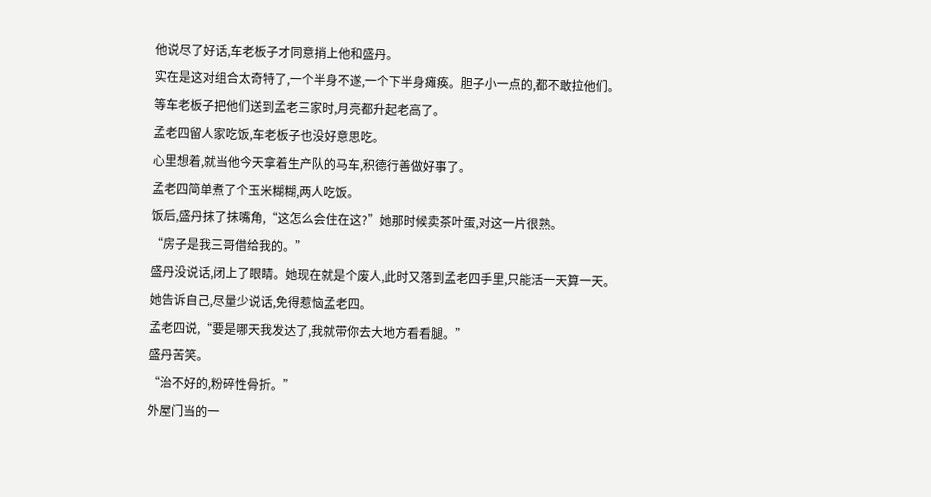他说尽了好话,车老板子才同意捎上他和盛丹。
实在是这对组合太奇特了,一个半身不遂,一个下半身瘫痪。胆子小一点的,都不敢拉他们。
等车老板子把他们送到孟老三家时,月亮都升起老高了。
孟老四留人家吃饭,车老板子也没好意思吃。
心里想着,就当他今天拿着生产队的马车,积德行善做好事了。
孟老四简单煮了个玉米糊糊,两人吃饭。
饭后,盛丹抹了抹嘴角,“这怎么会住在这?”她那时候卖茶叶蛋,对这一片很熟。
“房子是我三哥借给我的。”
盛丹没说话,闭上了眼睛。她现在就是个废人,此时又落到孟老四手里,只能活一天算一天。
她告诉自己,尽量少说话,免得惹恼孟老四。
孟老四说,“要是哪天我发达了,我就带你去大地方看看腿。”
盛丹苦笑。
“治不好的,粉碎性骨折。”
外屋门当的一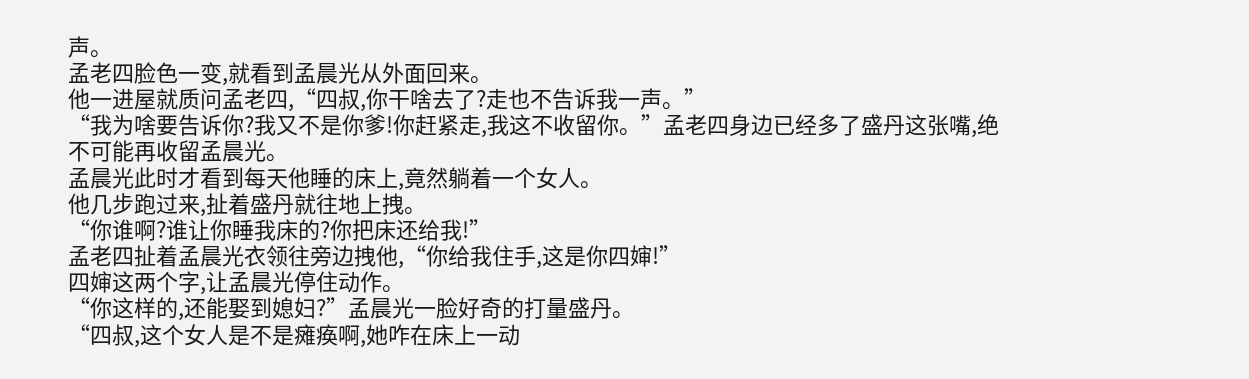声。
孟老四脸色一变,就看到孟晨光从外面回来。
他一进屋就质问孟老四,“四叔,你干啥去了?走也不告诉我一声。”
“我为啥要告诉你?我又不是你爹!你赶紧走,我这不收留你。”孟老四身边已经多了盛丹这张嘴,绝不可能再收留孟晨光。
孟晨光此时才看到每天他睡的床上,竟然躺着一个女人。
他几步跑过来,扯着盛丹就往地上拽。
“你谁啊?谁让你睡我床的?你把床还给我!”
孟老四扯着孟晨光衣领往旁边拽他,“你给我住手,这是你四婶!”
四婶这两个字,让孟晨光停住动作。
“你这样的,还能娶到媳妇?”孟晨光一脸好奇的打量盛丹。
“四叔,这个女人是不是瘫痪啊,她咋在床上一动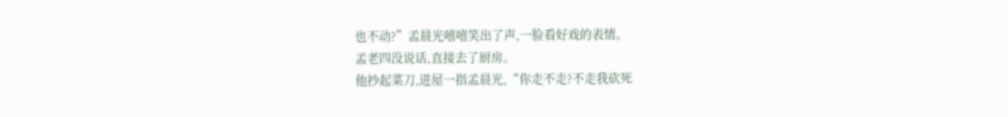也不动?”孟晨光嘻嘻笑出了声,一脸看好戏的表情。
孟老四没说话,直接去了厨房。
他抄起菜刀,进屋一指孟晨光,“你走不走?不走我砍死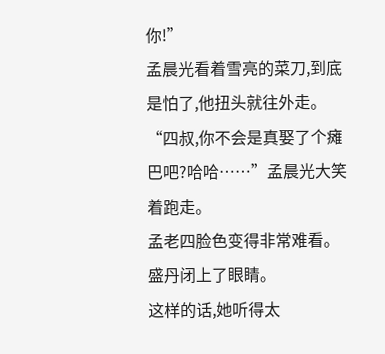你!”
孟晨光看着雪亮的菜刀,到底是怕了,他扭头就往外走。
“四叔,你不会是真娶了个瘫巴吧?哈哈……”孟晨光大笑着跑走。
孟老四脸色变得非常难看。
盛丹闭上了眼睛。
这样的话,她听得太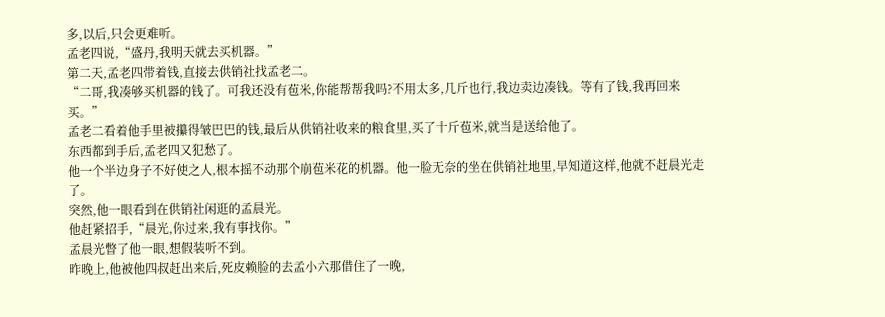多,以后,只会更难听。
孟老四说,“盛丹,我明天就去买机器。”
第二天,孟老四带着钱,直接去供销社找孟老二。
“二哥,我凑够买机器的钱了。可我还没有苞米,你能帮帮我吗?不用太多,几斤也行,我边卖边凑钱。等有了钱,我再回来买。”
孟老二看着他手里被攥得皱巴巴的钱,最后从供销社收来的粮食里,买了十斤苞米,就当是送给他了。
东西都到手后,孟老四又犯愁了。
他一个半边身子不好使之人,根本摇不动那个崩苞米花的机器。他一脸无奈的坐在供销社地里,早知道这样,他就不赶晨光走了。
突然,他一眼看到在供销社闲逛的孟晨光。
他赶紧招手,“晨光,你过来,我有事找你。”
孟晨光瞥了他一眼,想假装听不到。
昨晚上,他被他四叔赶出来后,死皮赖脸的去孟小六那借住了一晚,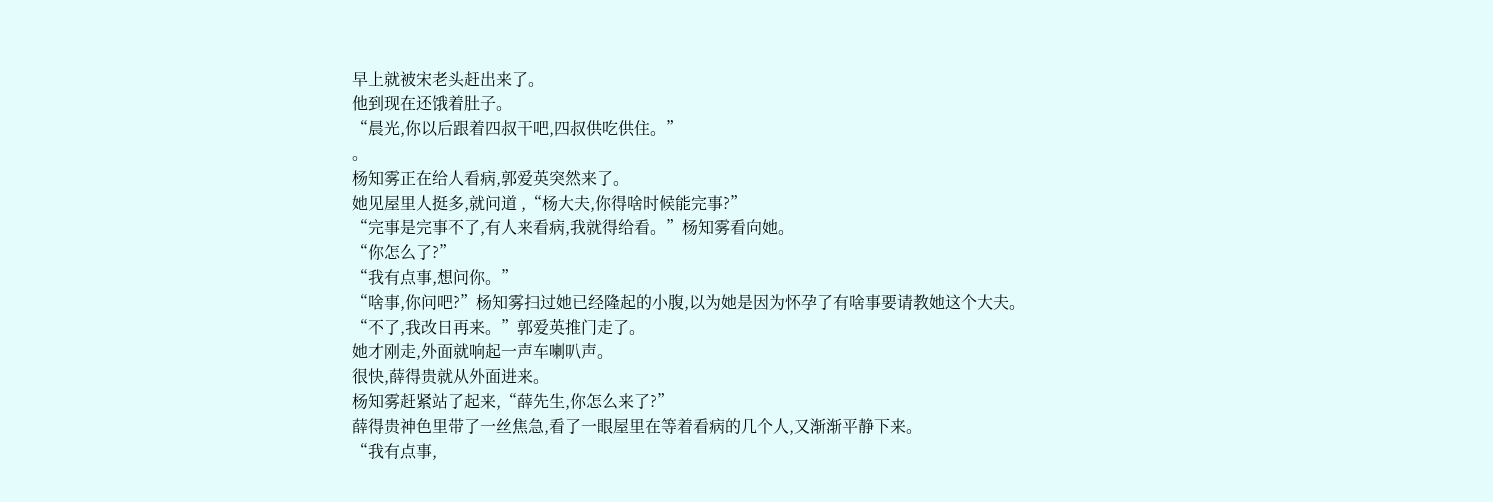早上就被宋老头赶出来了。
他到现在还饿着肚子。
“晨光,你以后跟着四叔干吧,四叔供吃供住。”
。
杨知雾正在给人看病,郭爱英突然来了。
她见屋里人挺多,就问道 ,“杨大夫,你得啥时候能完事?”
“完事是完事不了,有人来看病,我就得给看。”杨知雾看向她。
“你怎么了?”
“我有点事,想问你。”
“啥事,你问吧?”杨知雾扫过她已经隆起的小腹,以为她是因为怀孕了有啥事要请教她这个大夫。
“不了,我改日再来。”郭爱英推门走了。
她才刚走,外面就响起一声车喇叭声。
很快,薛得贵就从外面进来。
杨知雾赶紧站了起来,“薛先生,你怎么来了?”
薛得贵神色里带了一丝焦急,看了一眼屋里在等着看病的几个人,又渐渐平静下来。
“我有点事,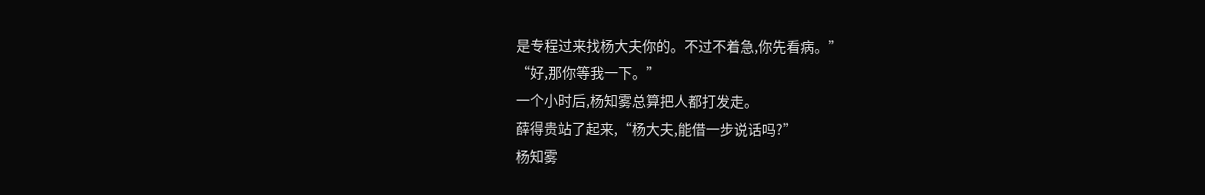是专程过来找杨大夫你的。不过不着急,你先看病。”
“好,那你等我一下。”
一个小时后,杨知雾总算把人都打发走。
薛得贵站了起来,“杨大夫,能借一步说话吗?”
杨知雾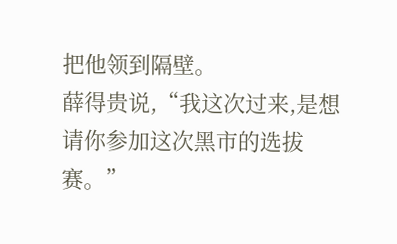把他领到隔壁。
薛得贵说,“我这次过来,是想请你参加这次黑市的选拔赛。”